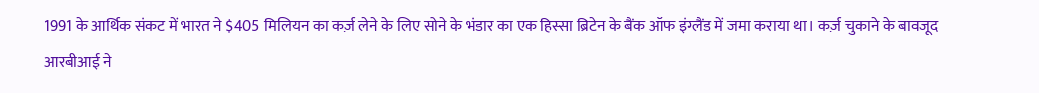1991 के आर्थिक संकट में भारत ने $405 मिलियन का कर्ज़ लेने के लिए सोने के भंडार का एक हिस्सा ब्रिटेन के बैंक ऑफ इंग्लैंड में जमा कराया था। कर्ज़ चुकाने के बावजूद आरबीआई ने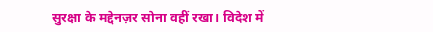सुरक्षा के मद्देनज़र सोना वहीं रखा। विदेश में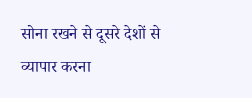सोना रखने से दूसरे देशों से व्यापार करना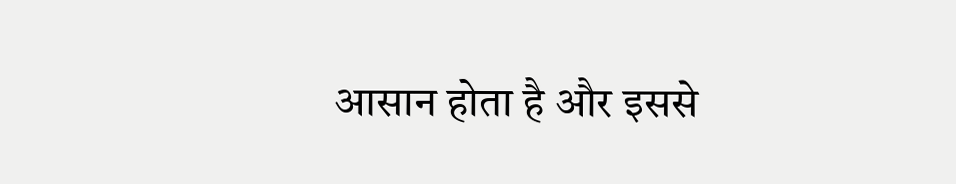आसान होता है और इससे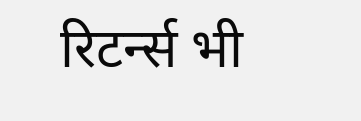रिटर्न्स भी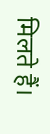मिलते हैं।